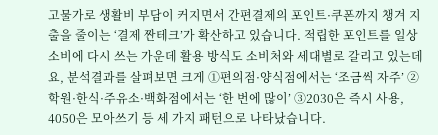고물가로 생활비 부담이 커지면서 간편결제의 포인트·쿠폰까지 챙겨 지출을 줄이는 ‘결제 짠테크’가 확산하고 있습니다. 적립한 포인트를 일상 소비에 다시 쓰는 가운데 활용 방식도 소비처와 세대별로 갈리고 있는데요, 분석결과를 살펴보면 크게 ①편의점·양식점에서는 ‘조금씩 자주’ ②학원·한식·주유소·백화점에서는 ‘한 번에 많이’ ③2030은 즉시 사용, 4050은 모아쓰기 등 세 가지 패턴으로 나타났습니다.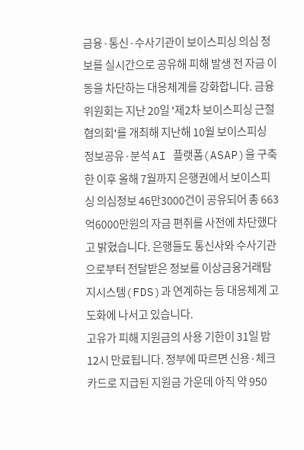금융·통신·수사기관이 보이스피싱 의심 정보를 실시간으로 공유해 피해 발생 전 자금 이동을 차단하는 대응체계를 강화합니다. 금융위원회는 지난 20일 '제2차 보이스피싱 근절 협의회'를 개최해 지난해 10월 보이스피싱 정보공유·분석 AI 플랫폼(ASAP)을 구축한 이후 올해 7월까지 은행권에서 보이스피싱 의심정보 46만3000건이 공유되어 총 663억6000만원의 자금 편취를 사전에 차단했다고 밝혔습니다. 은행들도 통신사와 수사기관으로부터 전달받은 정보를 이상금융거래탐지시스템(FDS)과 연계하는 등 대응체계 고도화에 나서고 있습니다.
고유가 피해 지원금의 사용 기한이 31일 밤 12시 만료됩니다. 정부에 따르면 신용·체크카드로 지급된 지원금 가운데 아직 약 950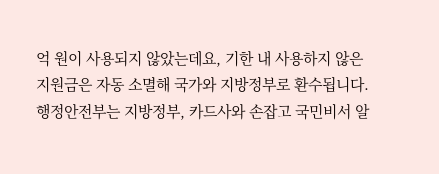억 원이 사용되지 않았는데요, 기한 내 사용하지 않은 지원금은 자동 소멸해 국가와 지방정부로 환수됩니다. 행정안전부는 지방정부, 카드사와 손잡고 국민비서 알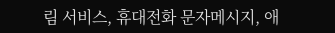림 서비스, 휴대전화 문자메시지, 애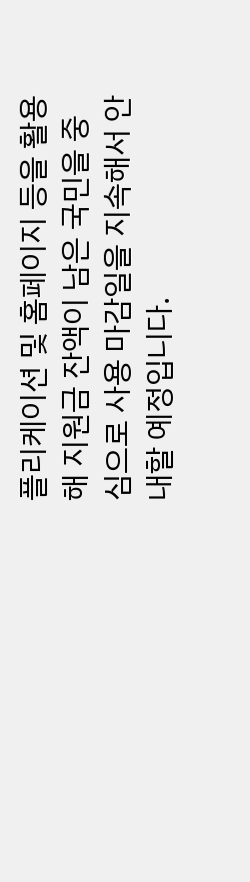플리케이션 및 홈페이지 등을 활용해 지원금 잔액이 남은 국민을 중심으로 사용 마감일을 지속해서 안내할 예정입니다.